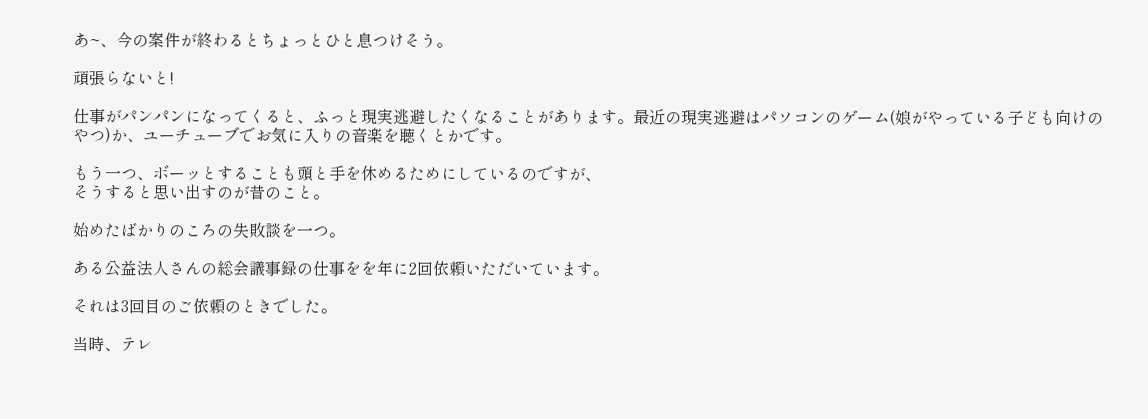あ~、今の案件が終わるとちょっとひと息つけそう。

頑張らないと!

仕事がパンパンになってくると、ふっと現実逃避したくなることがあります。最近の現実逃避はパソコンのゲーム(娘がやっている子ども向けのやつ)か、ユーチューブでお気に入りの音楽を聴くとかです。

もう一つ、ボーッとすることも頭と手を休めるためにしているのですが、
そうすると思い出すのが昔のこと。

始めたばかりのころの失敗談を一つ。

ある公益法人さんの総会議事録の仕事をを年に2回依頼いただいています。

それは3回目のご依頼のときでした。

当時、テレ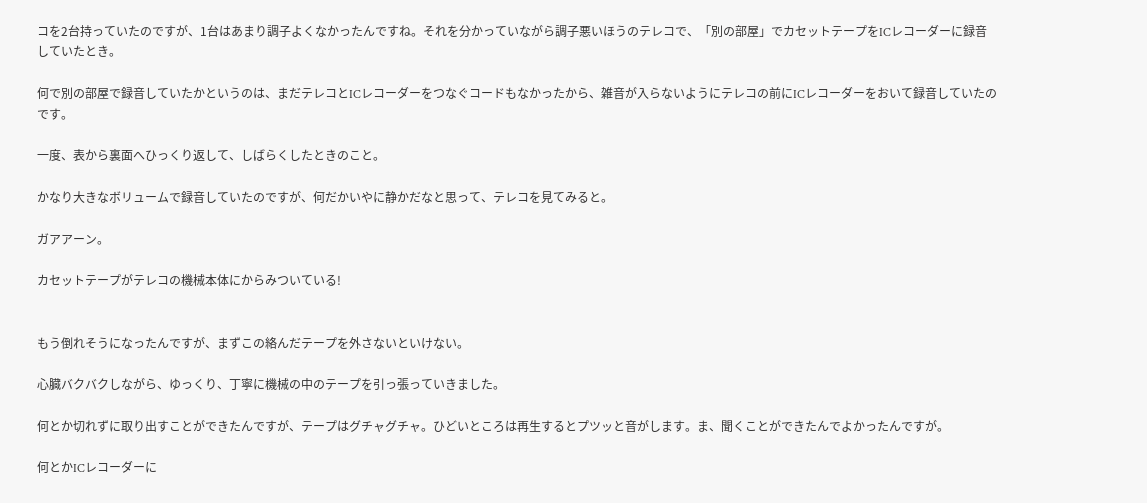コを2台持っていたのですが、1台はあまり調子よくなかったんですね。それを分かっていながら調子悪いほうのテレコで、「別の部屋」でカセットテープをICレコーダーに録音していたとき。

何で別の部屋で録音していたかというのは、まだテレコとICレコーダーをつなぐコードもなかったから、雑音が入らないようにテレコの前にICレコーダーをおいて録音していたのです。

一度、表から裏面へひっくり返して、しばらくしたときのこと。

かなり大きなボリュームで録音していたのですが、何だかいやに静かだなと思って、テレコを見てみると。

ガアアーン。

カセットテープがテレコの機械本体にからみついている!


もう倒れそうになったんですが、まずこの絡んだテープを外さないといけない。

心臓バクバクしながら、ゆっくり、丁寧に機械の中のテープを引っ張っていきました。

何とか切れずに取り出すことができたんですが、テープはグチャグチャ。ひどいところは再生するとプツッと音がします。ま、聞くことができたんでよかったんですが。

何とかICレコーダーに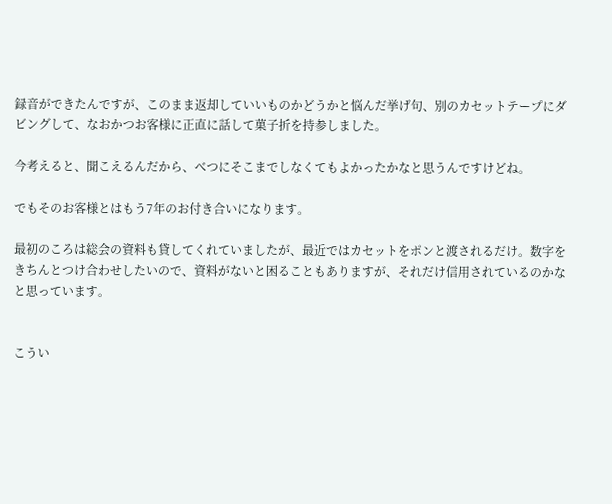録音ができたんですが、このまま返却していいものかどうかと悩んだ挙げ句、別のカセットテープにダビングして、なおかつお客様に正直に話して菓子折を持参しました。

今考えると、聞こえるんだから、べつにそこまでしなくてもよかったかなと思うんですけどね。

でもそのお客様とはもう7年のお付き合いになります。

最初のころは総会の資料も貸してくれていましたが、最近ではカセットをポンと渡されるだけ。数字をきちんとつけ合わせしたいので、資料がないと困ることもありますが、それだけ信用されているのかなと思っています。


こうい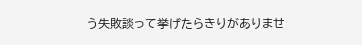う失敗談って挙げたらきりがありませ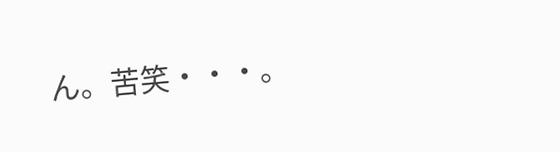ん。苦笑・・・。